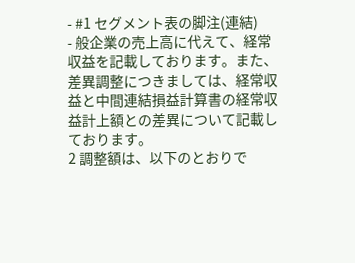- #1 セグメント表の脚注(連結)
- 般企業の売上高に代えて、経常収益を記載しております。また、差異調整につきましては、経常収益と中間連結損益計算書の経常収益計上額との差異について記載しております。
2 調整額は、以下のとおりで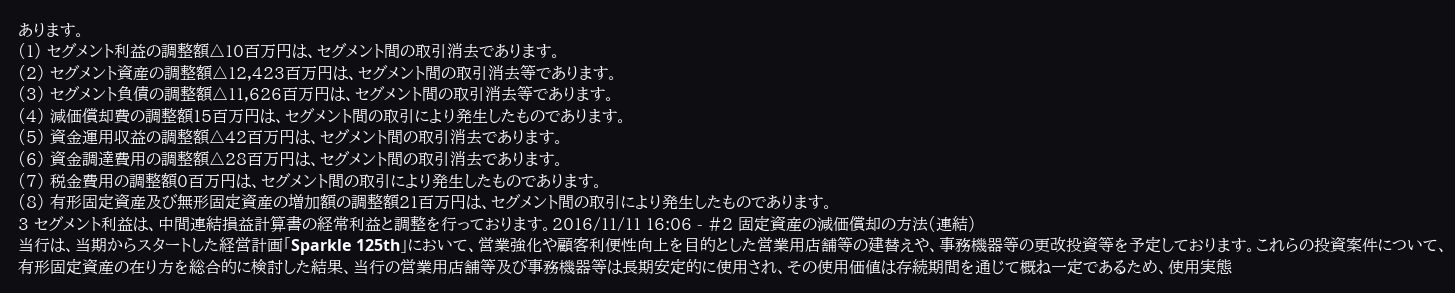あります。
(1) セグメント利益の調整額△10百万円は、セグメント間の取引消去であります。
(2) セグメント資産の調整額△12,423百万円は、セグメント間の取引消去等であります。
(3) セグメント負債の調整額△11,626百万円は、セグメント間の取引消去等であります。
(4) 減価償却費の調整額15百万円は、セグメント間の取引により発生したものであります。
(5) 資金運用収益の調整額△42百万円は、セグメント間の取引消去であります。
(6) 資金調達費用の調整額△28百万円は、セグメント間の取引消去であります。
(7) 税金費用の調整額0百万円は、セグメント間の取引により発生したものであります。
(8) 有形固定資産及び無形固定資産の増加額の調整額21百万円は、セグメント間の取引により発生したものであります。
3 セグメント利益は、中間連結損益計算書の経常利益と調整を行っております。2016/11/11 16:06 - #2 固定資産の減価償却の方法(連結)
当行は、当期からスタートした経営計画「Sparkle 125th」において、営業強化や顧客利便性向上を目的とした営業用店舗等の建替えや、事務機器等の更改投資等を予定しております。これらの投資案件について、有形固定資産の在り方を総合的に検討した結果、当行の営業用店舗等及び事務機器等は長期安定的に使用され、その使用価値は存続期間を通じて概ね一定であるため、使用実態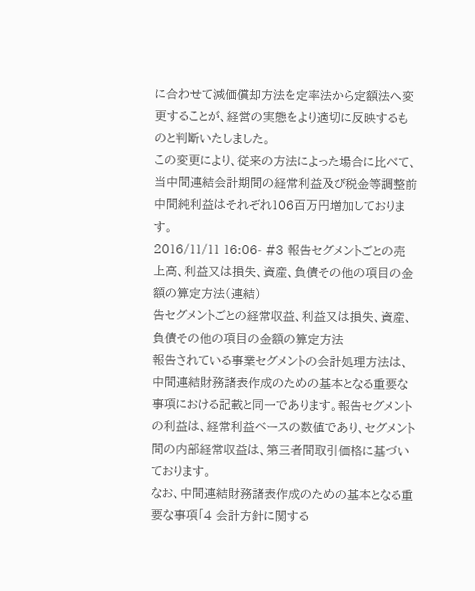に合わせて減価償却方法を定率法から定額法へ変更することが、経営の実態をより適切に反映するものと判断いたしました。
この変更により、従来の方法によった場合に比べて、当中間連結会計期間の経常利益及び税金等調整前中間純利益はそれぞれ106百万円増加しております。
2016/11/11 16:06- #3 報告セグメントごとの売上高、利益又は損失、資産、負債その他の項目の金額の算定方法(連結)
告セグメントごとの経常収益、利益又は損失、資産、負債その他の項目の金額の算定方法
報告されている事業セグメントの会計処理方法は、中間連結財務諸表作成のための基本となる重要な事項における記載と同一であります。報告セグメントの利益は、経常利益ベースの数値であり、セグメント間の内部経常収益は、第三者間取引価格に基づいております。
なお、中間連結財務諸表作成のための基本となる重要な事項「4 会計方針に関する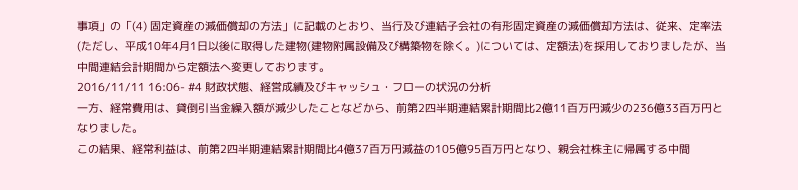事項」の「(4) 固定資産の減価償却の方法」に記載のとおり、当行及び連結子会社の有形固定資産の減価償却方法は、従来、定率法(ただし、平成10年4月1日以後に取得した建物(建物附属設備及び構築物を除く。)については、定額法)を採用しておりましたが、当中間連結会計期間から定額法へ変更しております。
2016/11/11 16:06- #4 財政状態、経営成績及びキャッシュ・フローの状況の分析
一方、経常費用は、貸倒引当金繰入額が減少したことなどから、前第2四半期連結累計期間比2億11百万円減少の236億33百万円となりました。
この結果、経常利益は、前第2四半期連結累計期間比4億37百万円減益の105億95百万円となり、親会社株主に帰属する中間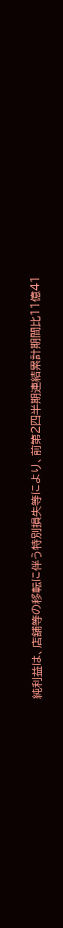純利益は、店舗等の移転に伴う特別損失等により、前第2四半期連結累計期間比11億41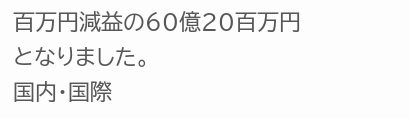百万円減益の60億20百万円となりました。
国内・国際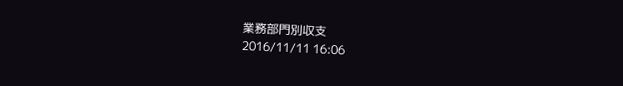業務部門別収支
2016/11/11 16:06